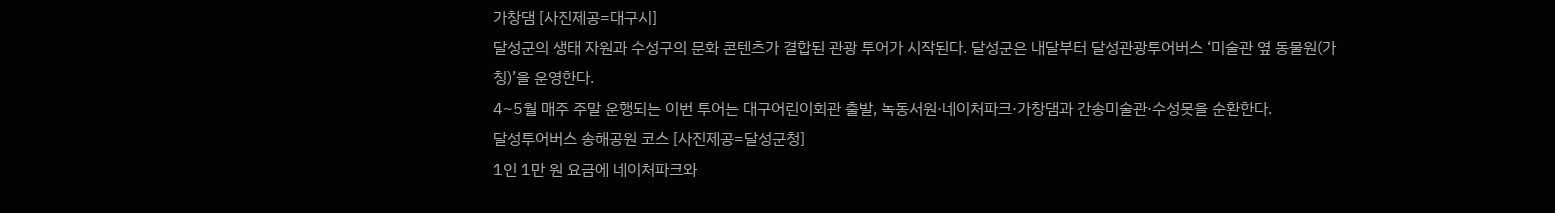가창댐 [사진제공=대구시]
달성군의 생태 자원과 수성구의 문화 콘텐츠가 결합된 관광 투어가 시작된다. 달성군은 내달부터 달성관광투어버스 ‘미술관 옆 동물원(가칭)’을 운영한다.
4~5월 매주 주말 운행되는 이번 투어는 대구어린이회관 출발, 녹동서원·네이처파크·가창댐과 간송미술관·수성못을 순환한다.
달성투어버스 송해공원 코스 [사진제공=달성군청]
1인 1만 원 요금에 네이처파크와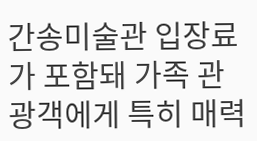간송미술관 입장료가 포함돼 가족 관광객에게 특히 매력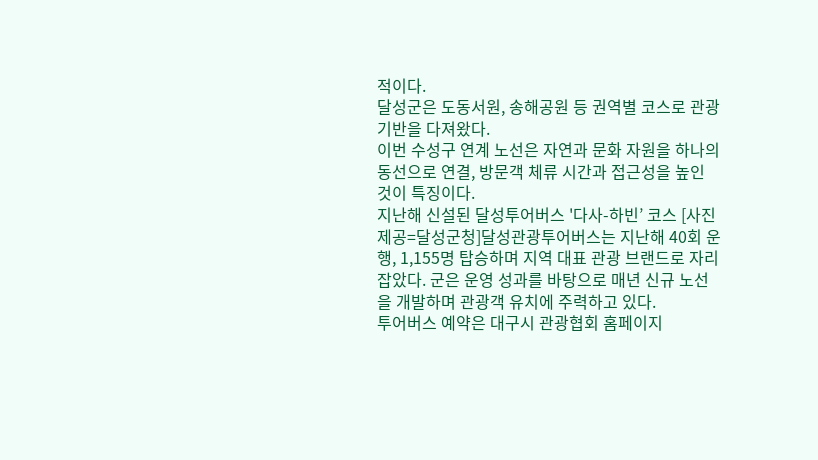적이다.
달성군은 도동서원, 송해공원 등 권역별 코스로 관광 기반을 다져왔다.
이번 수성구 연계 노선은 자연과 문화 자원을 하나의 동선으로 연결, 방문객 체류 시간과 접근성을 높인 것이 특징이다.
지난해 신설된 달성투어버스 '다사-하빈’ 코스 [사진제공=달성군청]달성관광투어버스는 지난해 40회 운행, 1,155명 탑승하며 지역 대표 관광 브랜드로 자리 잡았다. 군은 운영 성과를 바탕으로 매년 신규 노선을 개발하며 관광객 유치에 주력하고 있다.
투어버스 예약은 대구시 관광협회 홈페이지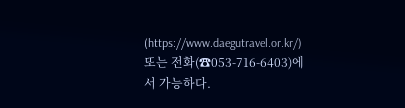(https://www.daegutravel.or.kr/) 또는 전화(☎053-716-6403)에서 가능하다.